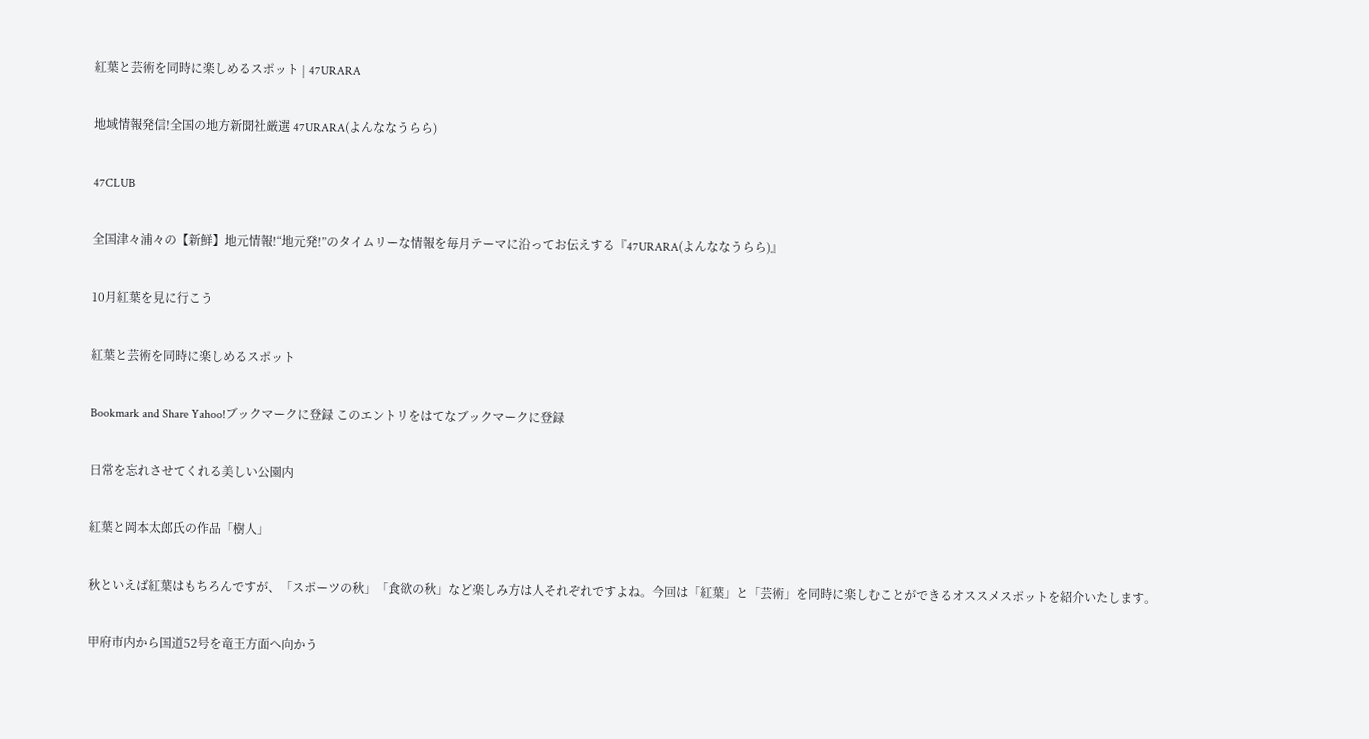紅葉と芸術を同時に楽しめるスポット | 47URARA

地域情報発信!全国の地方新聞社厳選 47URARA(よんななうらら)

47CLUB

全国津々浦々の【新鮮】地元情報!“地元発!”のタイムリーな情報を毎月テーマに沿ってお伝えする『47URARA(よんななうらら)』

10月紅葉を見に行こう

紅葉と芸術を同時に楽しめるスポット

Bookmark and Share Yahoo!ブックマークに登録 このエントリをはてなブックマークに登録

日常を忘れさせてくれる美しい公園内

紅葉と岡本太郎氏の作品「樹人」

秋といえば紅葉はもちろんですが、「スポーツの秋」「食欲の秋」など楽しみ方は人それぞれですよね。今回は「紅葉」と「芸術」を同時に楽しむことができるオススメスポットを紹介いたします。

甲府市内から国道52号を竜王方面へ向かう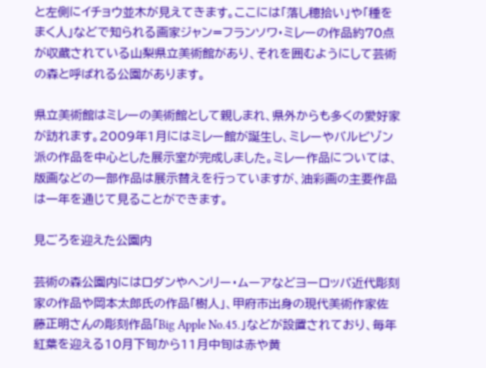と左側にイチョウ並木が見えてきます。ここには「落し穂拾い」や「種をまく人」などで知られる画家ジャン=フランソワ・ミレーの作品約70点が収蔵されている山梨県立美術館があり、それを囲むようにして芸術の森と呼ばれる公園があります。

県立美術館はミレーの美術館として親しまれ、県外からも多くの愛好家が訪れます。2009年1月にはミレー館が誕生し、ミレーやバルビゾン派の作品を中心とした展示室が完成しました。ミレー作品については、版画などの一部作品は展示替えを行っていますが、油彩画の主要作品は一年を通じて見ることができます。

見ごろを迎えた公園内

芸術の森公園内にはロダンやヘンリー・ムーアなどヨーロッパ近代彫刻家の作品や岡本太郎氏の作品「樹人」、甲府市出身の現代美術作家佐藤正明さんの彫刻作品「Big Apple No.45.」などが設置されており、毎年紅葉を迎える10月下旬から11月中旬は赤や黄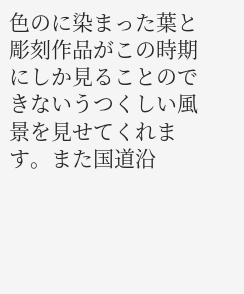色のに染まった葉と彫刻作品がこの時期にしか見ることのできないうつくしい風景を見せてくれます。また国道沿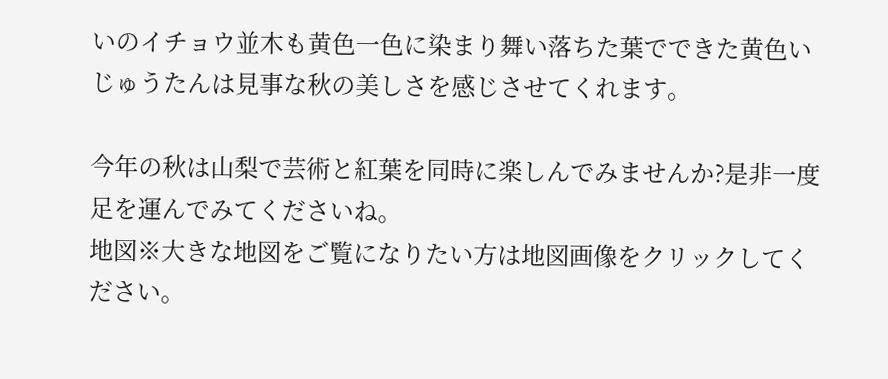いのイチョウ並木も黄色一色に染まり舞い落ちた葉でできた黄色いじゅうたんは見事な秋の美しさを感じさせてくれます。

今年の秋は山梨で芸術と紅葉を同時に楽しんでみませんか?是非一度足を運んでみてくださいね。
地図※大きな地図をご覧になりたい方は地図画像をクリックしてください。